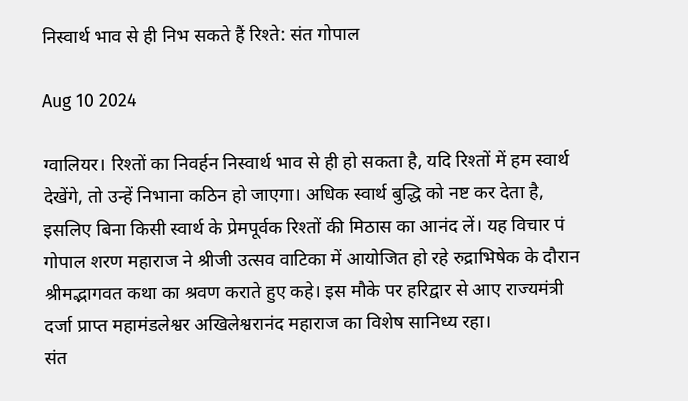निस्वार्थ भाव से ही निभ सकते हैं रिश्ते: संत गोपाल

Aug 10 2024

ग्वालियर। रिश्तों का निवर्हन निस्वार्थ भाव से ही हो सकता है, यदि रिश्तों में हम स्वार्थ देखेंगे, तो उन्हें निभाना कठिन हो जाएगा। अधिक स्वार्थ बुद्धि को नष्ट कर देता है, इसलिए बिना किसी स्वार्थ के प्रेमपूर्वक रिश्तों की मिठास का आनंद लें। यह विचार पं गोपाल शरण महाराज ने श्रीजी उत्सव वाटिका में आयोजित हो रहे रुद्राभिषेक के दौरान श्रीमद्भागवत कथा का श्रवण कराते हुए कहे। इस मौके पर हरिद्वार से आए राज्यमंत्री दर्जा प्राप्त महामंडलेश्वर अखिलेश्वरानंद महाराज का विशेष सानिध्य रहा।
संत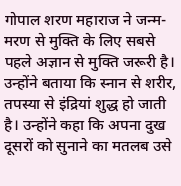गोपाल शरण महाराज ने जन्म-मरण से मुक्ति के लिए सबसे पहले अज्ञान से मुक्ति जरूरी है। उन्होंने बताया कि स्नान से शरीर, तपस्या से इंद्रियां शुद्ध हो जाती है। उन्होंने कहा कि अपना दुख दूसरों को सुनाने का मतलब उसे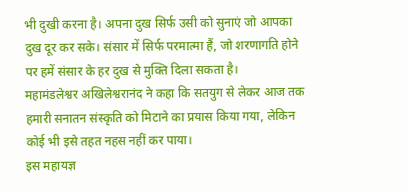भी दुखी करना है। अपना दुख सिर्फ उसी को सुनाएं जो आपका दुख दूर कर सके। संसार में सिर्फ परमात्मा हैं, जो शरणागति होने पर हमें संसार के हर दुख से मुक्ति दिला सकता है।
महामंडलेश्वर अखिलेश्वरानंद ने कहा कि सतयुग से लेकर आज तक हमारी सनातन संस्कृति को मिटाने का प्रयास किया गया, लेकिन कोई भी इसे तहत नहस नहीं कर पाया।
इस महायज्ञ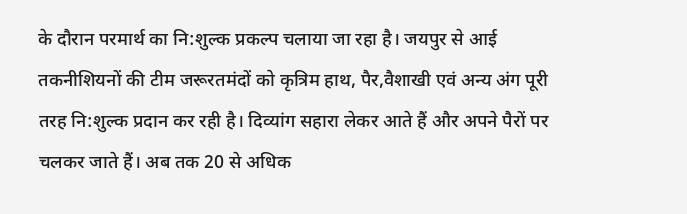के दौरान परमार्थ का नि:शुल्क प्रकल्प चलाया जा रहा है। जयपुर से आई तकनीशियनों की टीम जरूरतमंदों को कृत्रिम हाथ, पैर,वैशाखी एवं अन्य अंग पूरी तरह नि:शुल्क प्रदान कर रही है। दिव्यांग सहारा लेकर आते हैं और अपने पैरों पर चलकर जाते हैं। अब तक 20 से अधिक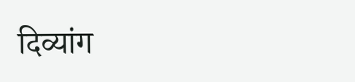दिव्यांग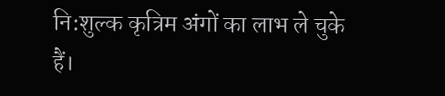नि:शुल्क कृत्रिम अंगों का लाभ ले चुके हैं।